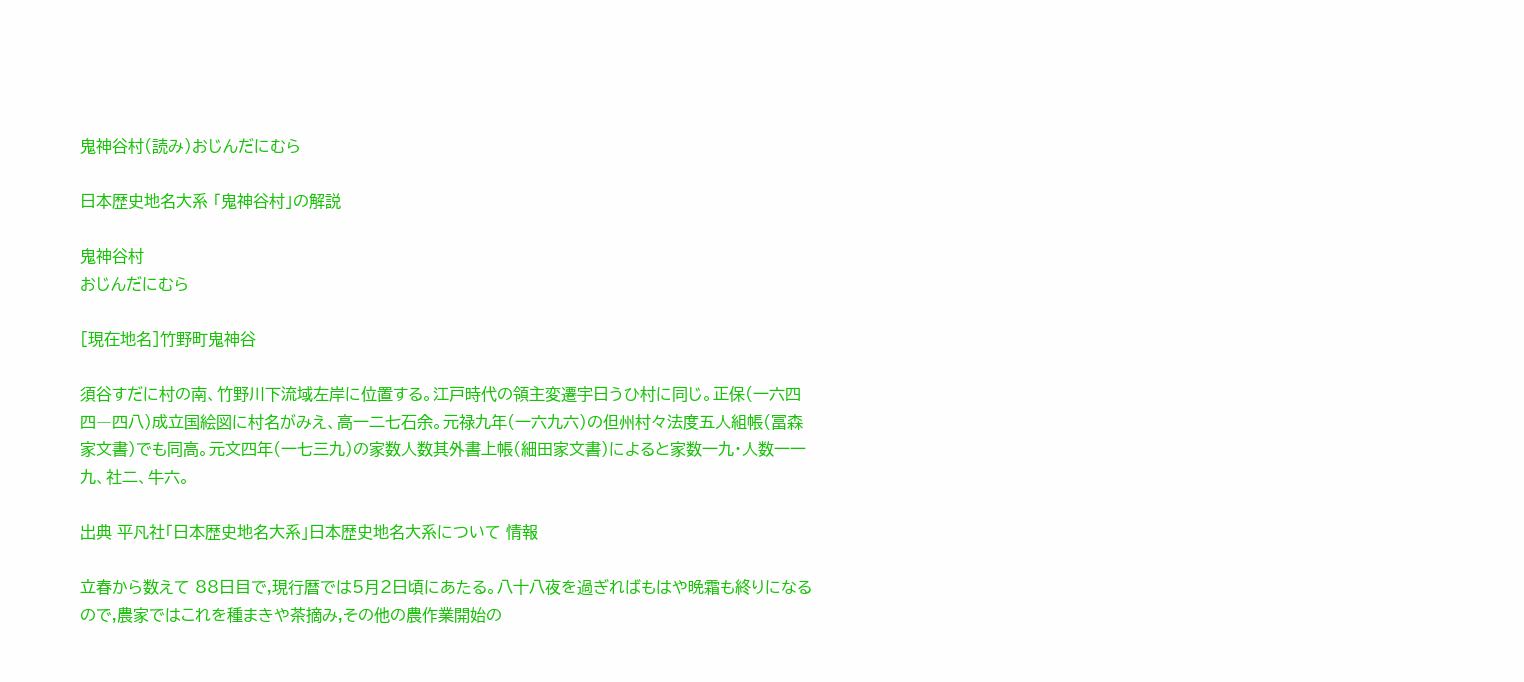鬼神谷村(読み)おじんだにむら

日本歴史地名大系 「鬼神谷村」の解説

鬼神谷村
おじんだにむら

[現在地名]竹野町鬼神谷

須谷すだに村の南、竹野川下流域左岸に位置する。江戸時代の領主変遷宇日うひ村に同じ。正保(一六四四―四八)成立国絵図に村名がみえ、高一二七石余。元禄九年(一六九六)の但州村々法度五人組帳(冨森家文書)でも同高。元文四年(一七三九)の家数人数其外書上帳(細田家文書)によると家数一九・人数一一九、社二、牛六。

出典 平凡社「日本歴史地名大系」日本歴史地名大系について 情報

立春から数えて 88日目で,現行暦では5月2日頃にあたる。八十八夜を過ぎればもはや晩霜も終りになるので,農家ではこれを種まきや茶摘み,その他の農作業開始の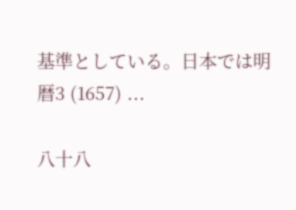基準としている。日本では明暦3 (1657) ...

八十八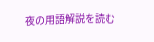夜の用語解説を読む